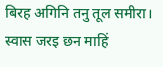बिरह अगिनि तनु तूल समीरा। स्वास जरइ छन माहिं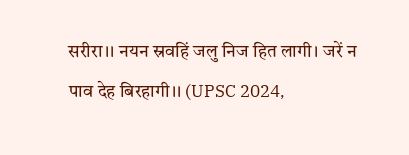सरीरा।। नयन स्रवहिं जलु निज हित लागी। जरें न पाव देह बिरहागी।। (UPSC 2024,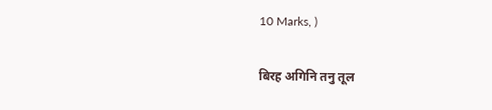10 Marks, )

बिरह अगिनि तनु तूल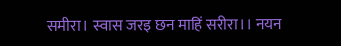समीरा। स्वास जरइ छन माहिं सरीरा।। नयन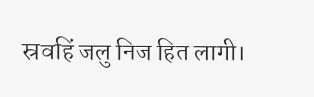स्रवहिं जलु निज हित लागी।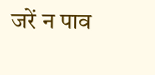जरें न पाव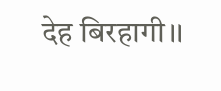देह बिरहागी।।